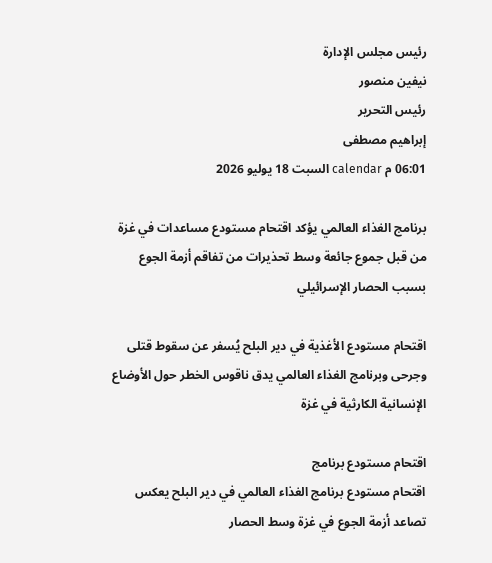رئيس مجلس الإدارة
نيفين منصور
رئيس التحرير
إبراهيم مصطفى
06:01 م calendar السبت 18 يوليو 2026

برنامج الغذاء العالمي يؤكد اقتحام مستودع مساعدات في غزة من قبل جموع جائعة وسط تحذيرات من تفاقم أزمة الجوع بسبب الحصار الإسرائيلي

اقتحام مستودع الأغذية في دير البلح يُسفر عن سقوط قتلى وجرحى وبرنامج الغذاء العالمي يدق ناقوس الخطر حول الأوضاع الإنسانية الكارثية في غزة

اقتحام مستودع برنامج
اقتحام مستودع برنامج الغذاء العالمي في دير البلح يعكس تصاعد أزمة الجوع في غزة وسط الحصار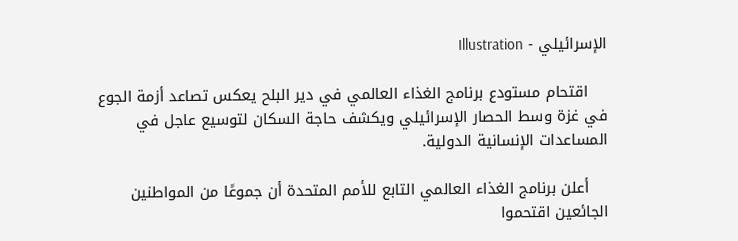الإسرائيلي - Illustration

    اقتحام مستودع برنامج الغذاء العالمي في دير البلح يعكس تصاعد أزمة الجوع في غزة وسط الحصار الإسرائيلي ويكشف حاجة السكان لتوسيع عاجل في المساعدات الإنسانية الدولية.

    أعلن برنامج الغذاء العالمي التابع للأمم المتحدة أن جموعًا من المواطنين الجائعين اقتحموا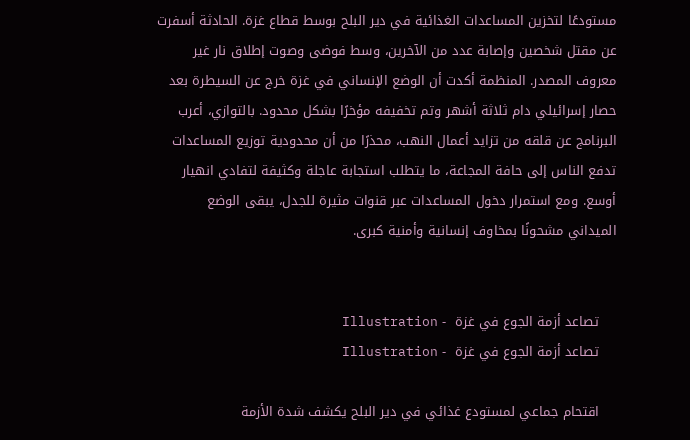مستودعًا لتخزين المساعدات الغذائية في دير البلح بوسط قطاع غزة. الحادثة أسفرت عن مقتل شخصين وإصابة عدد من الآخرين، وسط فوضى وصوت إطلاق نار غير معروف المصدر. المنظمة أكدت أن الوضع الإنساني في غزة خرج عن السيطرة بعد حصار إسرائيلي دام ثلاثة أشهر وتم تخفيفه مؤخرًا بشكل محدود. بالتوازي، أعرب البرنامج عن قلقه من تزايد أعمال النهب، محذرًا من أن محدودية توزيع المساعدات تدفع الناس إلى حافة المجاعة، ما يتطلب استجابة عاجلة وكثيفة لتفادي انهيار أوسع. ومع استمرار دخول المساعدات عبر قنوات مثيرة للجدل، يبقى الوضع الميداني مشحونًا بمخاوف إنسانية وأمنية كبرى.


    تصاعد أزمة الجوع في غزة  - Illustration
    تصاعد أزمة الجوع في غزة  - Illustration

    اقتحام جماعي لمستودع غذائي في دير البلح يكشف شدة الأزمة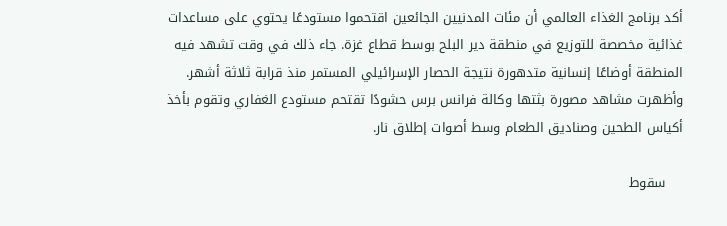أكد برنامج الغذاء العالمي أن مئات المدنيين الجائعين اقتحموا مستودعًا يحتوي على مساعدات غذائية مخصصة للتوزيع في منطقة دير البلح بوسط قطاع غزة. جاء ذلك في وقت تشهد فيه المنطقة أوضاعًا إنسانية متدهورة نتيجة الحصار الإسرائيلي المستمر منذ قرابة ثلاثة أشهر. وأظهرت مشاهد مصورة بثتها وكالة فرانس برس حشودًا تقتحم مستودع الغفاري وتقوم بأخذ أكياس الطحين وصناديق الطعام وسط أصوات إطلاق نار.

    سقوط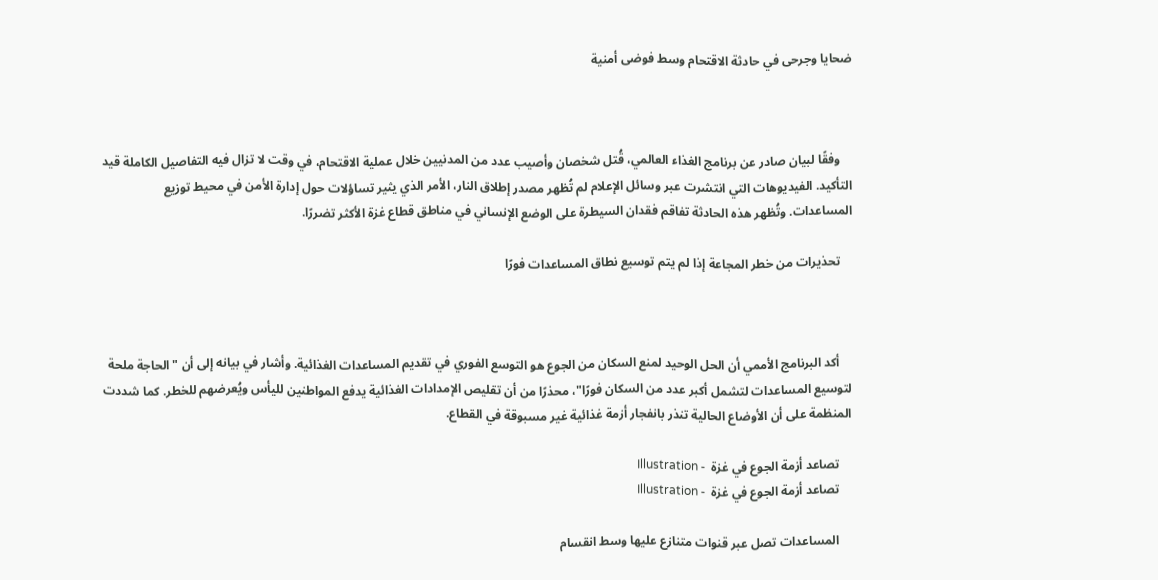ضحايا وجرحى في حادثة الاقتحام وسط فوضى أمنية



    وفقًا لبيان صادر عن برنامج الغذاء العالمي، قُتل شخصان وأصيب عدد من المدنيين خلال عملية الاقتحام، في وقت لا تزال فيه التفاصيل الكاملة قيد التأكيد. الفيديوهات التي انتشرت عبر وسائل الإعلام لم تُظهر مصدر إطلاق النار، الأمر الذي يثير تساؤلات حول إدارة الأمن في محيط توزيع المساعدات. وتُظهر هذه الحادثة تفاقم فقدان السيطرة على الوضع الإنساني في مناطق قطاع غزة الأكثر تضررًا.

    تحذيرات من خطر المجاعة إذا لم يتم توسيع نطاق المساعدات فورًا



    أكد البرنامج الأممي أن الحل الوحيد لمنع السكان من الجوع هو التوسع الفوري في تقديم المساعدات الغذائية. وأشار في بيانه إلى أن "الحاجة ملحة لتوسيع المساعدات لتشمل أكبر عدد من السكان فورًا"، محذرًا من أن تقليص الإمدادات الغذائية يدفع المواطنين لليأس ويُعرضهم للخطر. كما شددت المنظمة على أن الأوضاع الحالية تنذر بانفجار أزمة غذائية غير مسبوقة في القطاع.

    تصاعد أزمة الجوع في غزة  - Illustration
    تصاعد أزمة الجوع في غزة  - Illustration

    المساعدات تصل عبر قنوات متنازع عليها وسط انقسام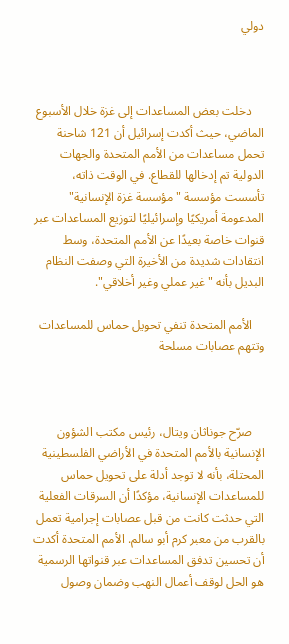دولي



    دخلت بعض المساعدات إلى غزة خلال الأسبوع الماضي، حيث أكدت إسرائيل أن 121 شاحنة تحمل مساعدات من الأمم المتحدة والجهات الدولية تم إدخالها للقطاع. في الوقت ذاته، تأسست مؤسسة "مؤسسة غزة الإنسانية" المدعومة أمريكيًا وإسرائيليًا لتوزيع المساعدات عبر قنوات خاصة بعيدًا عن الأمم المتحدة، وسط انتقادات شديدة من الأخيرة التي وصفت النظام البديل بأنه "غير عملي وغير أخلاقي".

    الأمم المتحدة تنفي تحويل حماس للمساعدات وتتهم عصابات مسلحة



    صرّح جوناثان ويتال، رئيس مكتب الشؤون الإنسانية بالأمم المتحدة في الأراضي الفلسطينية المحتلة، بأنه لا توجد أدلة على تحويل حماس للمساعدات الإنسانية، مؤكدًا أن السرقات الفعلية التي حدثت كانت من قبل عصابات إجرامية تعمل بالقرب من معبر كرم أبو سالم. الأمم المتحدة أكدت أن تحسين تدفق المساعدات عبر قنواتها الرسمية هو الحل لوقف أعمال النهب وضمان وصول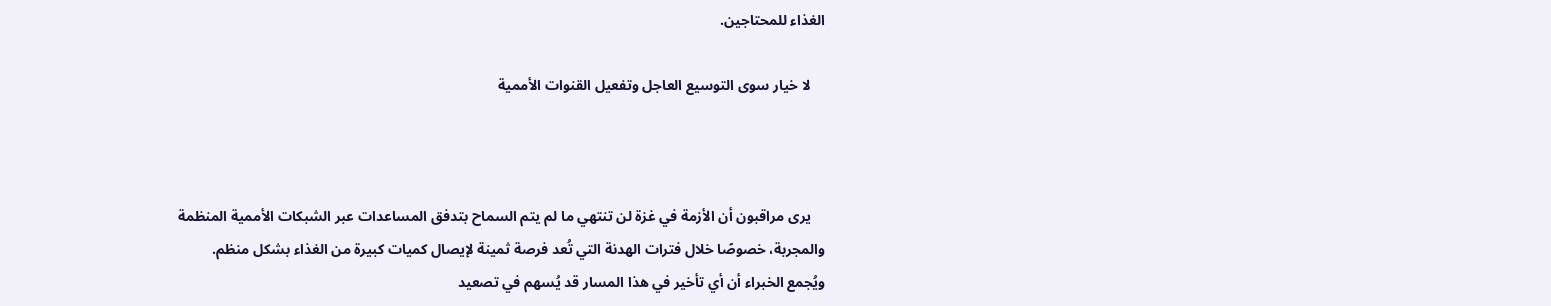الغذاء للمحتاجين.

    لا خيار سوى التوسيع العاجل وتفعيل القنوات الأممية



    يرى مراقبون أن الأزمة في غزة لن تنتهي ما لم يتم السماح بتدفق المساعدات عبر الشبكات الأممية المنظمة والمجربة، خصوصًا خلال فترات الهدنة التي تُعد فرصة ثمينة لإيصال كميات كبيرة من الغذاء بشكل منظم. ويُجمع الخبراء أن أي تأخير في هذا المسار قد يُسهم في تصعيد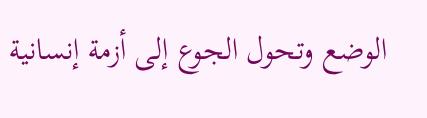الوضع وتحول الجوع إلى أزمة إنسانية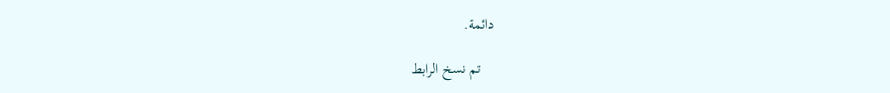دائمة.

    تم نسخ الرابط